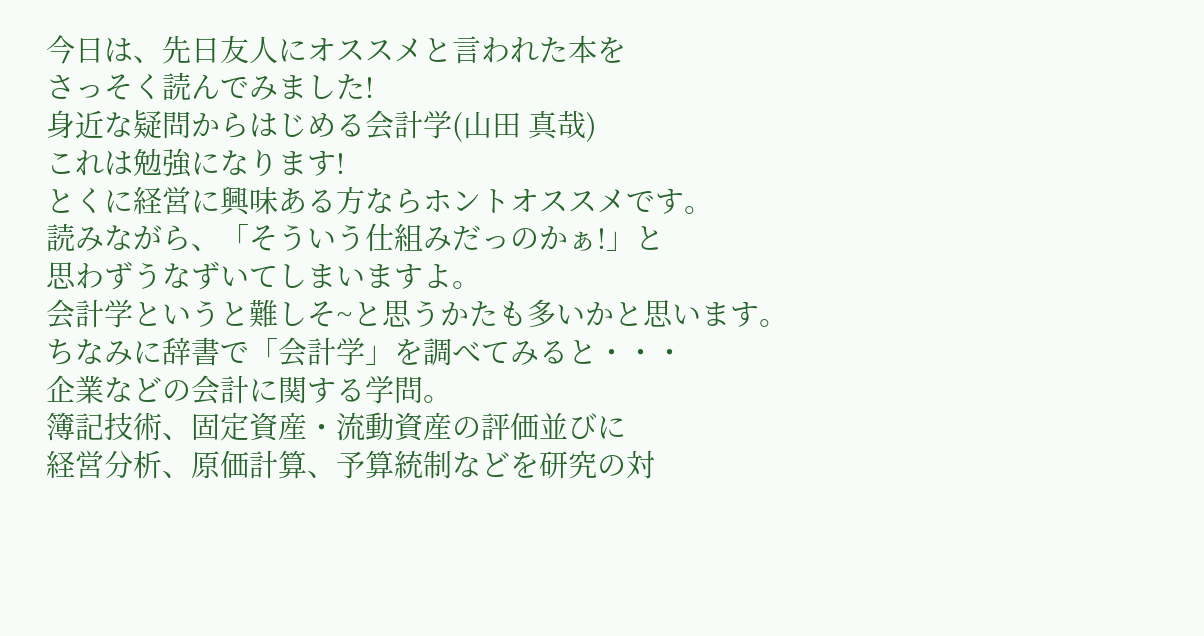今日は、先日友人にオススメと言われた本を
さっそく読んでみました!
身近な疑問からはじめる会計学(山田 真哉)
これは勉強になります!
とくに経営に興味ある方ならホントオススメです。
読みながら、「そういう仕組みだっのかぁ!」と
思わずうなずいてしまいますよ。
会計学というと難しそ~と思うかたも多いかと思います。
ちなみに辞書で「会計学」を調べてみると・・・
企業などの会計に関する学問。
簿記技術、固定資産・流動資産の評価並びに
経営分析、原価計算、予算統制などを研究の対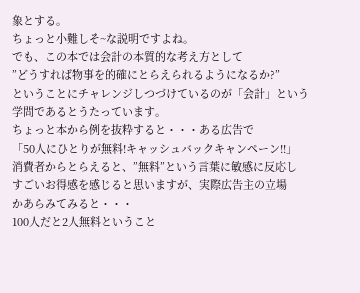象とする。
ちょっと小難しそ~な説明ですよね。
でも、この本では会計の本質的な考え方として
”どうすれば物事を的確にとらえられるようになるか?”
ということにチャレンジしつづけているのが「会計」という
学問であるとうたっています。
ちょっと本から例を抜粋すると・・・ある広告で
「50人にひとりが無料!キャッシュバックキャンペーン!!」
消費者からとらえると、”無料”という言葉に敏感に反応し
すごいお得感を感じると思いますが、実際広告主の立場
かあらみてみると・・・
100人だと2人無料ということ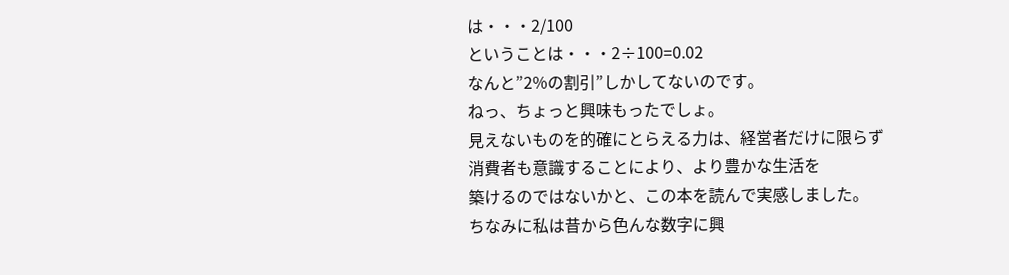は・・・2/100
ということは・・・2÷100=0.02
なんと”2%の割引”しかしてないのです。
ねっ、ちょっと興味もったでしょ。
見えないものを的確にとらえる力は、経営者だけに限らず
消費者も意識することにより、より豊かな生活を
築けるのではないかと、この本を読んで実感しました。
ちなみに私は昔から色んな数字に興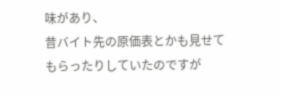味があり、
昔バイト先の原価表とかも見せてもらったりしていたのですが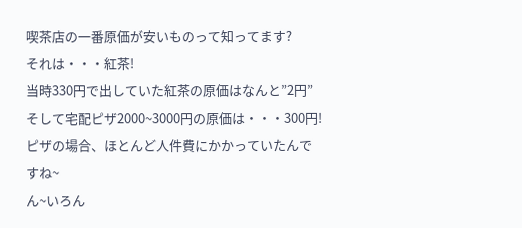喫茶店の一番原価が安いものって知ってます?
それは・・・紅茶!
当時330円で出していた紅茶の原価はなんと”2円”
そして宅配ピザ2000~3000円の原価は・・・300円!
ピザの場合、ほとんど人件費にかかっていたんですね~
ん~いろん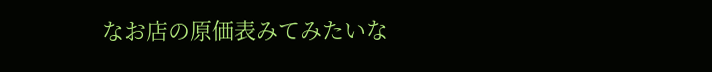なお店の原価表みてみたいな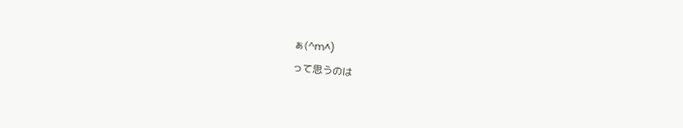ぁ(^m^)
って思うのは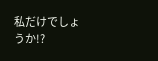私だけでしょうか!?